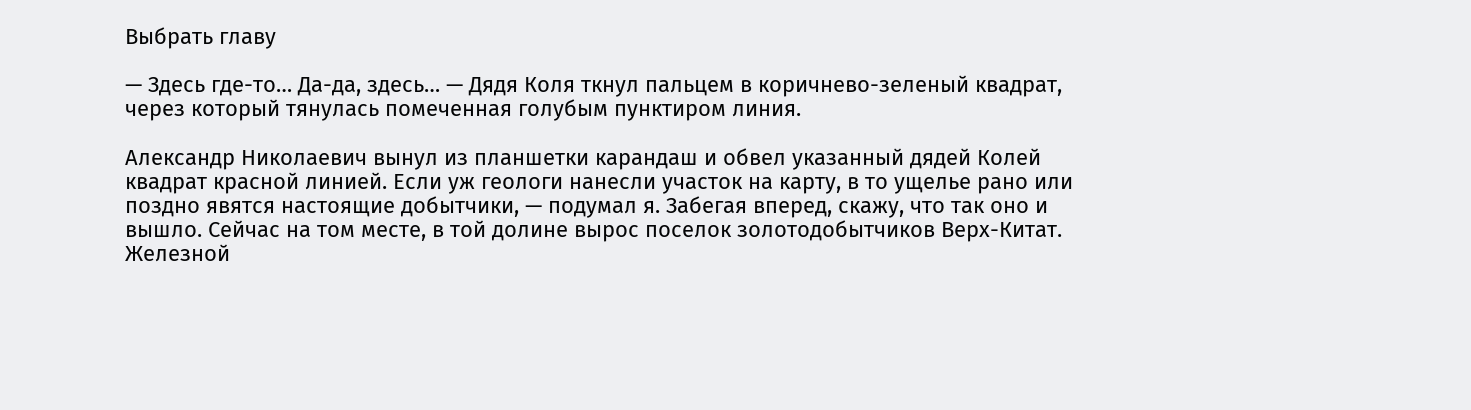Выбрать главу

— Здесь где-то… Да-да, здесь… — Дядя Коля ткнул пальцем в коричнево-зеленый квадрат, через который тянулась помеченная голубым пунктиром линия.

Александр Николаевич вынул из планшетки карандаш и обвел указанный дядей Колей квадрат красной линией. Если уж геологи нанесли участок на карту, в то ущелье рано или поздно явятся настоящие добытчики, — подумал я. Забегая вперед, скажу, что так оно и вышло. Сейчас на том месте, в той долине вырос поселок золотодобытчиков Верх-Китат. Железной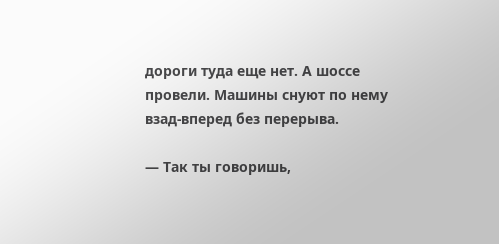дороги туда еще нет. А шоссе провели. Машины снуют по нему взад-вперед без перерыва.

— Так ты говоришь,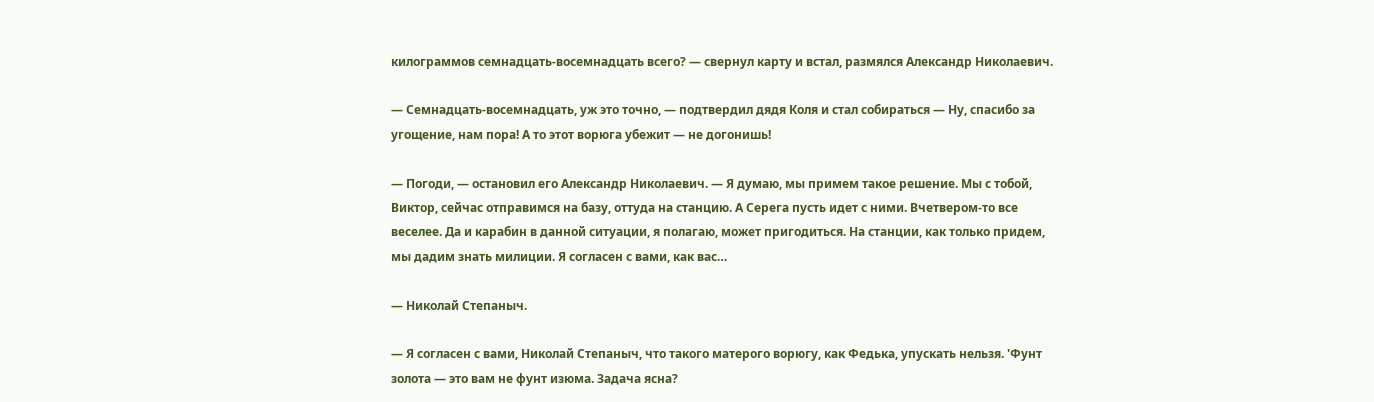килограммов семнадцать-восемнадцать всего? — свернул карту и встал, размялся Александр Николаевич.

— Семнадцать-восемнадцать, уж это точно, — подтвердил дядя Коля и стал собираться — Ну, спасибо за угощение, нам пора! А то этот ворюга убежит — не догонишь!

— Погоди, — остановил его Александр Николаевич. — Я думаю, мы примем такое решение. Мы с тобой, Виктор, сейчас отправимся на базу, оттуда на станцию. А Серега пусть идет с ними. Вчетвером-то все веселее. Да и карабин в данной ситуации, я полагаю, может пригодиться. На станции, как только придем, мы дадим знать милиции. Я согласен с вами, как вас…

— Николай Степаныч.

— Я согласен с вами, Николай Степаныч, что такого матерого ворюгу, как Федька, упускать нельзя. 'Фунт золота — это вам не фунт изюма. Задача ясна?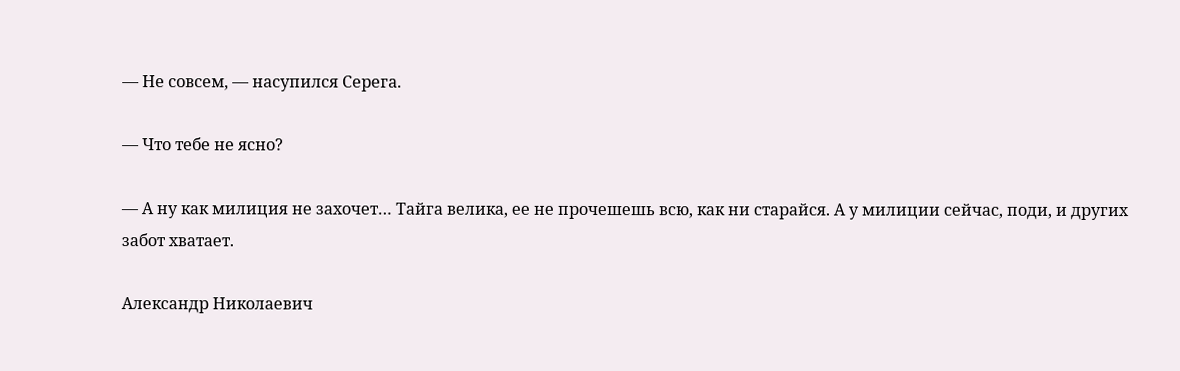— Не совсем, — насупился Серега.

— Что тебе не ясно?

— А ну как милиция не захочет… Тайга велика, ее не прочешешь всю, как ни старайся. А у милиции сейчас, поди, и других забот хватает.

Александр Николаевич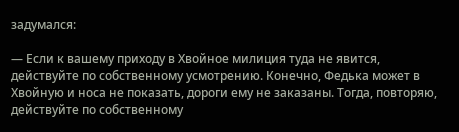задумался:

— Если к вашему приходу в Хвойное милиция туда не явится, действуйте по собственному усмотрению. Конечно, Федька может в Хвойную и носа не показать, дороги ему не заказаны. Тогда, повторяю, действуйте по собственному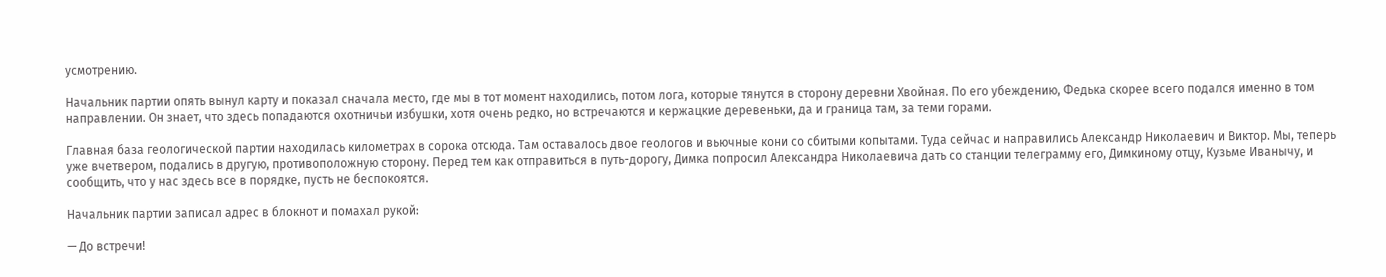усмотрению.

Начальник партии опять вынул карту и показал сначала место, где мы в тот момент находились, потом лога, которые тянутся в сторону деревни Хвойная. По его убеждению, Федька скорее всего подался именно в том направлении. Он знает, что здесь попадаются охотничьи избушки, хотя очень редко, но встречаются и кержацкие деревеньки, да и граница там, за теми горами.

Главная база геологической партии находилась километрах в сорока отсюда. Там оставалось двое геологов и вьючные кони со сбитыми копытами. Туда сейчас и направились Александр Николаевич и Виктор. Мы, теперь уже вчетвером, подались в другую, противоположную сторону. Перед тем как отправиться в путь-дорогу, Димка попросил Александра Николаевича дать со станции телеграмму его, Димкиному отцу, Кузьме Иванычу, и сообщить, что у нас здесь все в порядке, пусть не беспокоятся.

Начальник партии записал адрес в блокнот и помахал рукой:

— До встречи!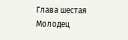Глава шестая Молодец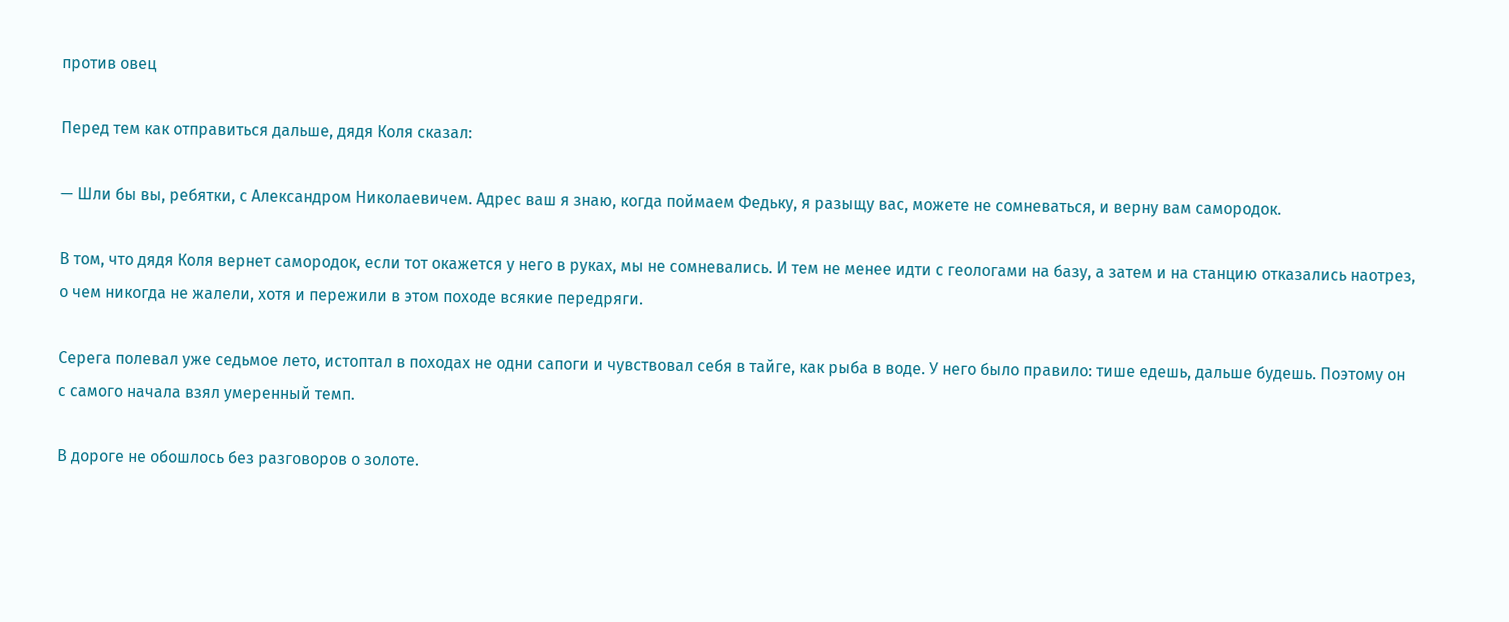против овец

Перед тем как отправиться дальше, дядя Коля сказал:

— Шли бы вы, ребятки, с Александром Николаевичем. Адрес ваш я знаю, когда поймаем Федьку, я разыщу вас, можете не сомневаться, и верну вам самородок.

В том, что дядя Коля вернет самородок, если тот окажется у него в руках, мы не сомневались. И тем не менее идти с геологами на базу, а затем и на станцию отказались наотрез, о чем никогда не жалели, хотя и пережили в этом походе всякие передряги.

Серега полевал уже седьмое лето, истоптал в походах не одни сапоги и чувствовал себя в тайге, как рыба в воде. У него было правило: тише едешь, дальше будешь. Поэтому он с самого начала взял умеренный темп.

В дороге не обошлось без разговоров о золоте.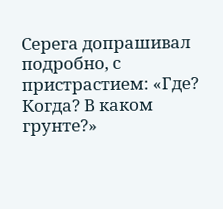Серега допрашивал подробно, с пристрастием: «Где? Когда? В каком грунте?»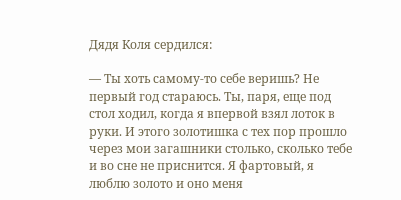Дядя Коля сердился:

— Ты хоть самому-то себе веришь? Не первый год стараюсь. Ты, паря, еще под стол ходил, когда я впервой взял лоток в руки. И этого золотишка с тех пор прошло через мои загашники столько, сколько тебе и во сне не приснится. Я фартовый, я люблю золото и оно меня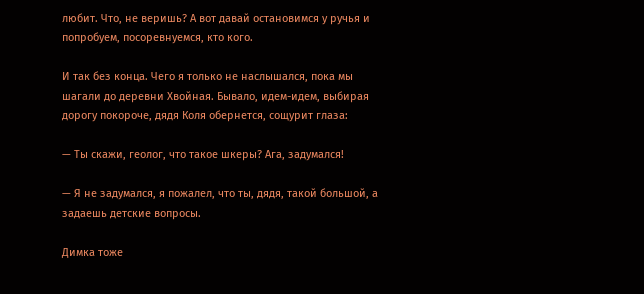любит. Что, не веришь? А вот давай остановимся у ручья и попробуем, посоревнуемся, кто кого.

И так без конца. Чего я только не наслышался, пока мы шагали до деревни Хвойная. Бывало, идем-идем, выбирая дорогу покороче, дядя Коля обернется, сощурит глаза:

— Ты скажи, геолог, что такое шкеры? Ага, задумался!

— Я не задумался, я пожалел, что ты, дядя, такой большой, а задаешь детские вопросы.

Димка тоже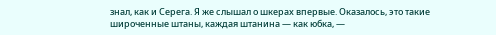знал, как и Серега. Я же слышал о шкерах впервые. Оказалось, это такие широченные штаны, каждая штанина — как юбка, —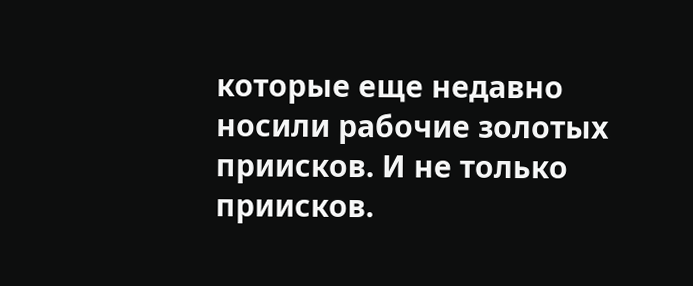которые еще недавно носили рабочие золотых приисков. И не только приисков.